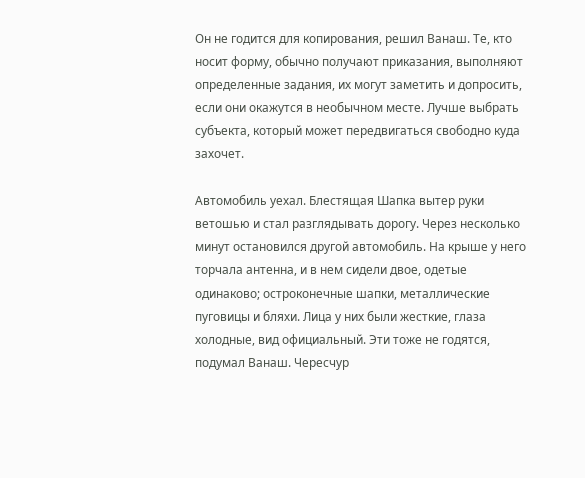Он не годится для копирования, решил Ванаш. Те, кто носит форму, обычно получают приказания, выполняют определенные задания, их могут заметить и допросить, если они окажутся в необычном месте. Лучше выбрать субъекта, который может передвигаться свободно куда захочет.

Автомобиль уехал. Блестящая Шапка вытер руки ветошью и стал разглядывать дорогу. Через несколько минут остановился другой автомобиль. На крыше у него торчала антенна, и в нем сидели двое, одетые одинаково; остроконечные шапки, металлические пуговицы и бляхи. Лица у них были жесткие, глаза холодные, вид официальный. Эти тоже не годятся, подумал Ванаш. Чересчур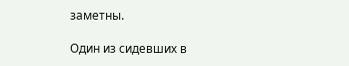заметны.

Один из сидевших в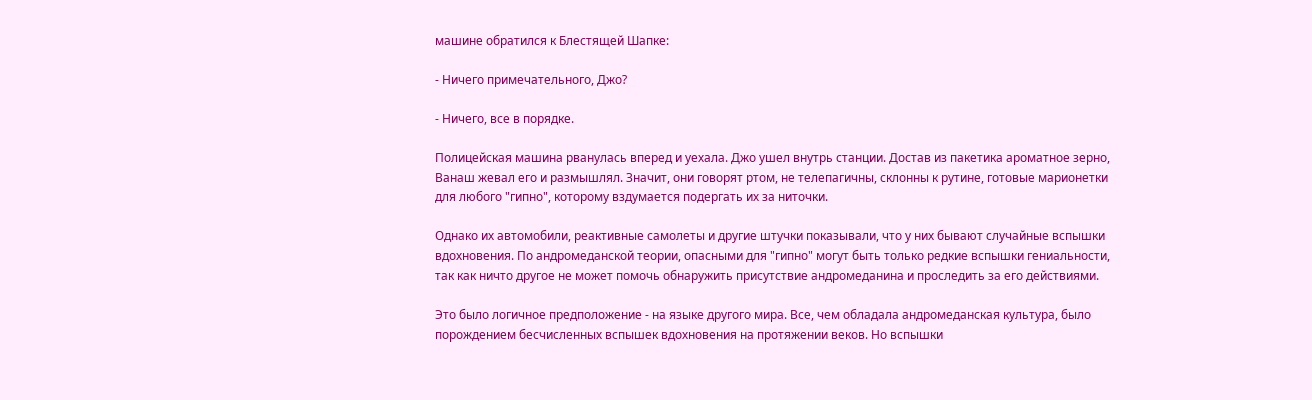машине обратился к Блестящей Шапке:

- Ничего примечательного, Джо?

- Ничего, все в порядке.

Полицейская машина рванулась вперед и уехала. Джо ушел внутрь станции. Достав из пакетика ароматное зерно, Ванаш жевал его и размышлял. Значит, они говорят ртом, не телепагичны, склонны к рутине, готовые марионетки для любого "гипно", которому вздумается подергать их за ниточки.

Однако их автомобили, реактивные самолеты и другие штучки показывали, что у них бывают случайные вспышки вдохновения. По андромеданской теории, опасными для "гипно" могут быть только редкие вспышки гениальности, так как ничто другое не может помочь обнаружить присутствие андромеданина и проследить за его действиями.

Это было логичное предположение - на языке другого мира. Все, чем обладала андромеданская культура, было порождением бесчисленных вспышек вдохновения на протяжении веков. Но вспышки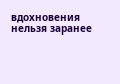вдохновения нельзя заранее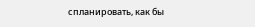спланировать, как бы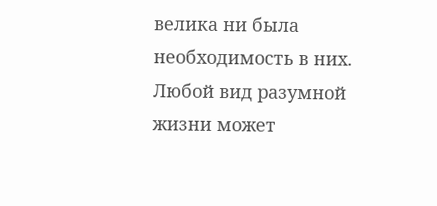велика ни была необходимость в них. Любой вид разумной жизни может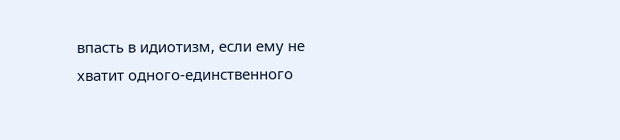впасть в идиотизм, если ему не хватит одного-единственного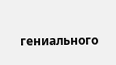гениального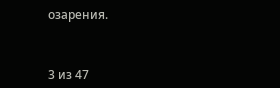озарения.



3 из 47